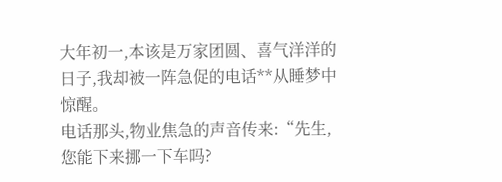大年初一,本该是万家团圆、喜气洋洋的日子,我却被一阵急促的电话**从睡梦中惊醒。
电话那头,物业焦急的声音传来:“先生,您能下来挪一下车吗?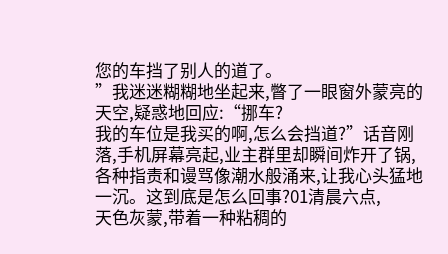您的车挡了别人的道了。
”我迷迷糊糊地坐起来,瞥了一眼窗外蒙亮的天空,疑惑地回应:“挪车?
我的车位是我买的啊,怎么会挡道?”话音刚落,手机屏幕亮起,业主群里却瞬间炸开了锅,
各种指责和谩骂像潮水般涌来,让我心头猛地一沉。这到底是怎么回事?01清晨六点,
天色灰蒙,带着一种粘稠的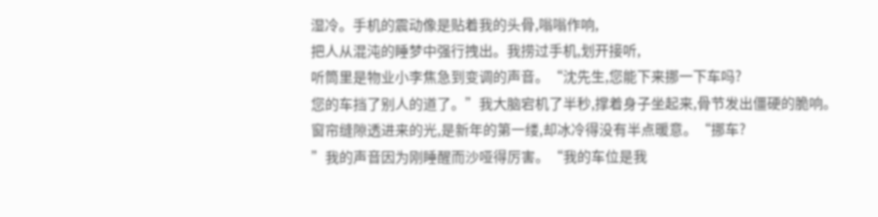湿冷。手机的震动像是贴着我的头骨,嗡嗡作响,
把人从混沌的睡梦中强行拽出。我捞过手机,划开接听,
听筒里是物业小李焦急到变调的声音。“沈先生,您能下来挪一下车吗?
您的车挡了别人的道了。”我大脑宕机了半秒,撑着身子坐起来,骨节发出僵硬的脆响。
窗帘缝隙透进来的光,是新年的第一缕,却冰冷得没有半点暖意。“挪车?
”我的声音因为刚睡醒而沙哑得厉害。“我的车位是我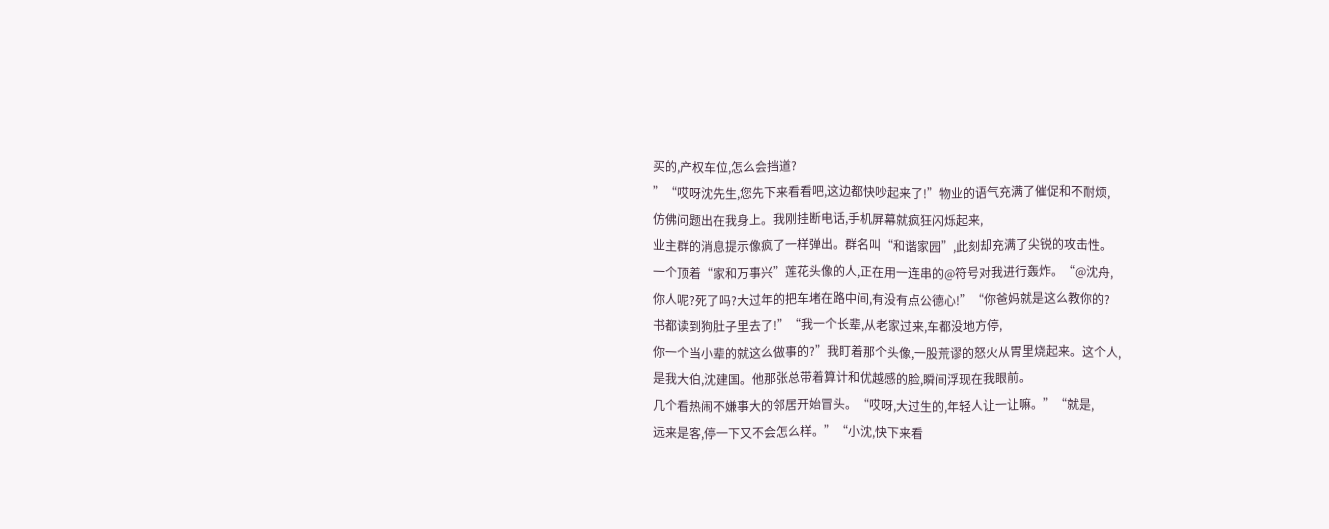买的,产权车位,怎么会挡道?
”“哎呀沈先生,您先下来看看吧,这边都快吵起来了!”物业的语气充满了催促和不耐烦,
仿佛问题出在我身上。我刚挂断电话,手机屏幕就疯狂闪烁起来,
业主群的消息提示像疯了一样弹出。群名叫“和谐家园”,此刻却充满了尖锐的攻击性。
一个顶着“家和万事兴”莲花头像的人,正在用一连串的@符号对我进行轰炸。“@沈舟,
你人呢?死了吗?大过年的把车堵在路中间,有没有点公德心!”“你爸妈就是这么教你的?
书都读到狗肚子里去了!”“我一个长辈,从老家过来,车都没地方停,
你一个当小辈的就这么做事的?”我盯着那个头像,一股荒谬的怒火从胃里烧起来。这个人,
是我大伯,沈建国。他那张总带着算计和优越感的脸,瞬间浮现在我眼前。
几个看热闹不嫌事大的邻居开始冒头。“哎呀,大过生的,年轻人让一让嘛。”“就是,
远来是客,停一下又不会怎么样。”“小沈,快下来看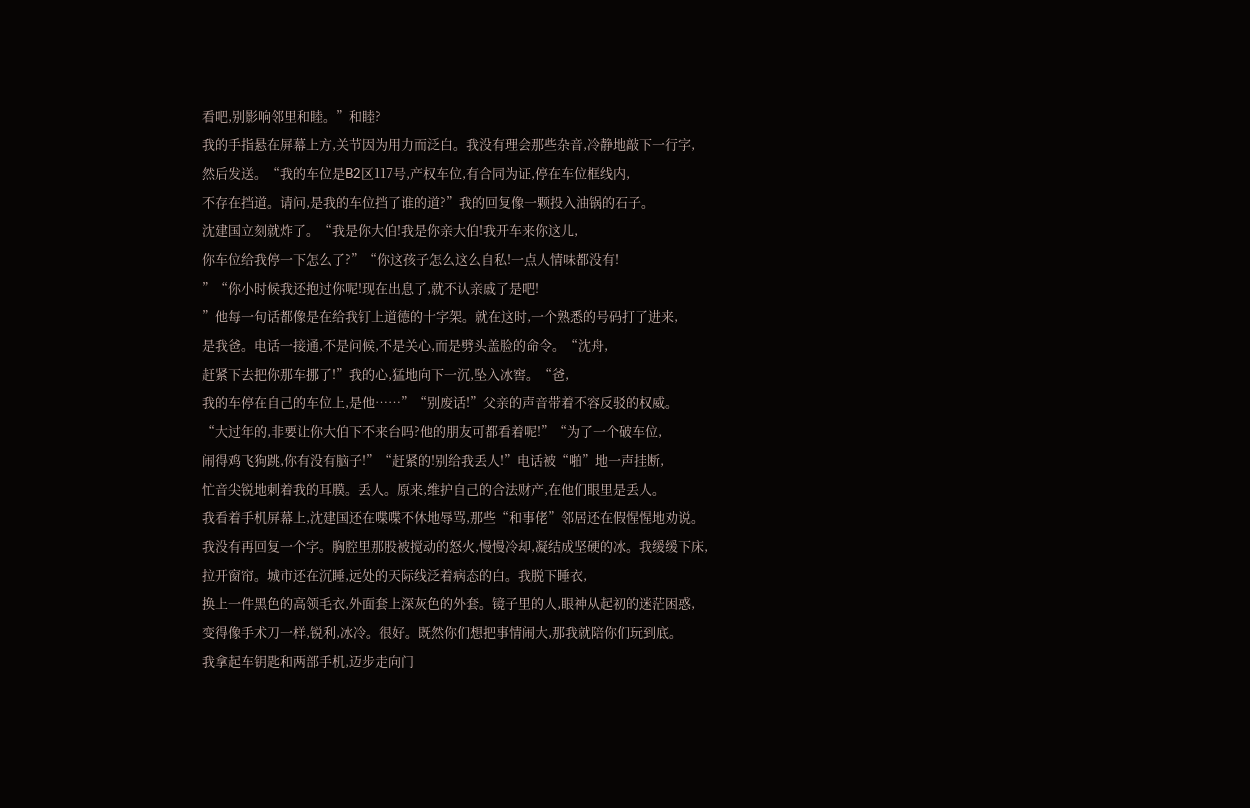看吧,别影响邻里和睦。”和睦?
我的手指悬在屏幕上方,关节因为用力而泛白。我没有理会那些杂音,冷静地敲下一行字,
然后发送。“我的车位是B2区117号,产权车位,有合同为证,停在车位框线内,
不存在挡道。请问,是我的车位挡了谁的道?”我的回复像一颗投入油锅的石子。
沈建国立刻就炸了。“我是你大伯!我是你亲大伯!我开车来你这儿,
你车位给我停一下怎么了?”“你这孩子怎么这么自私!一点人情味都没有!
”“你小时候我还抱过你呢!现在出息了,就不认亲戚了是吧!
”他每一句话都像是在给我钉上道德的十字架。就在这时,一个熟悉的号码打了进来,
是我爸。电话一接通,不是问候,不是关心,而是劈头盖脸的命令。“沈舟,
赶紧下去把你那车挪了!”我的心,猛地向下一沉,坠入冰窖。“爸,
我的车停在自己的车位上,是他……”“别废话!”父亲的声音带着不容反驳的权威。
“大过年的,非要让你大伯下不来台吗?他的朋友可都看着呢!”“为了一个破车位,
闹得鸡飞狗跳,你有没有脑子!”“赶紧的!别给我丢人!”电话被“啪”地一声挂断,
忙音尖锐地刺着我的耳膜。丢人。原来,维护自己的合法财产,在他们眼里是丢人。
我看着手机屏幕上,沈建国还在喋喋不休地辱骂,那些“和事佬”邻居还在假惺惺地劝说。
我没有再回复一个字。胸腔里那股被搅动的怒火,慢慢冷却,凝结成坚硬的冰。我缓缓下床,
拉开窗帘。城市还在沉睡,远处的天际线泛着病态的白。我脱下睡衣,
换上一件黑色的高领毛衣,外面套上深灰色的外套。镜子里的人,眼神从起初的迷茫困惑,
变得像手术刀一样,锐利,冰冷。很好。既然你们想把事情闹大,那我就陪你们玩到底。
我拿起车钥匙和两部手机,迈步走向门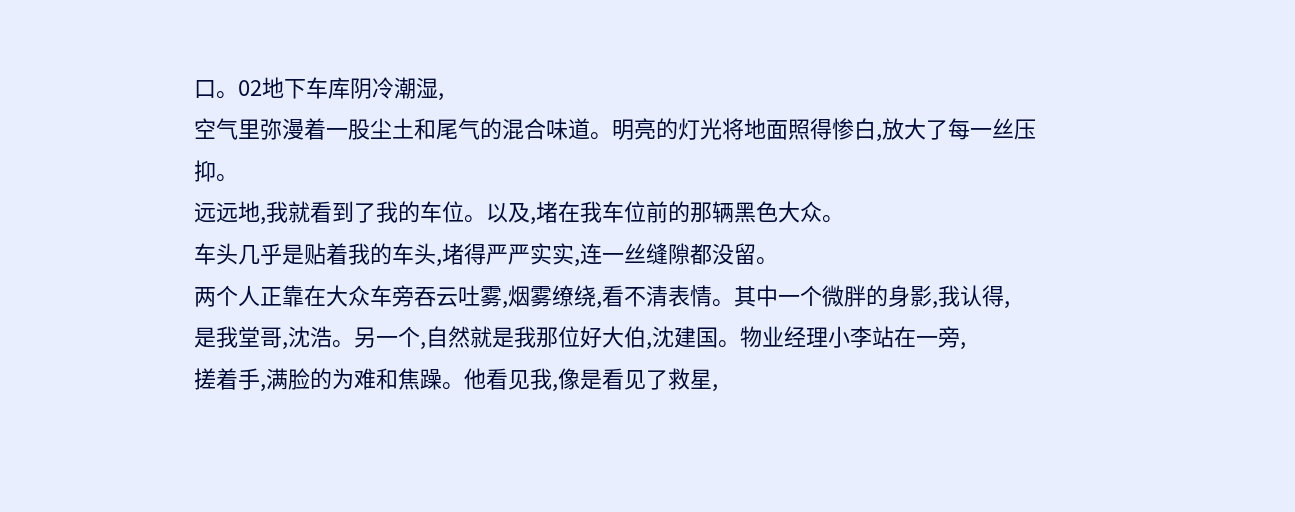口。02地下车库阴冷潮湿,
空气里弥漫着一股尘土和尾气的混合味道。明亮的灯光将地面照得惨白,放大了每一丝压抑。
远远地,我就看到了我的车位。以及,堵在我车位前的那辆黑色大众。
车头几乎是贴着我的车头,堵得严严实实,连一丝缝隙都没留。
两个人正靠在大众车旁吞云吐雾,烟雾缭绕,看不清表情。其中一个微胖的身影,我认得,
是我堂哥,沈浩。另一个,自然就是我那位好大伯,沈建国。物业经理小李站在一旁,
搓着手,满脸的为难和焦躁。他看见我,像是看见了救星,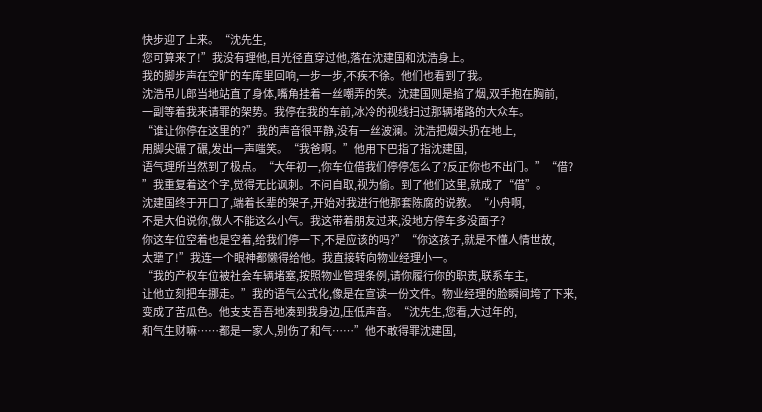快步迎了上来。“沈先生,
您可算来了!”我没有理他,目光径直穿过他,落在沈建国和沈浩身上。
我的脚步声在空旷的车库里回响,一步一步,不疾不徐。他们也看到了我。
沈浩吊儿郎当地站直了身体,嘴角挂着一丝嘲弄的笑。沈建国则是掐了烟,双手抱在胸前,
一副等着我来请罪的架势。我停在我的车前,冰冷的视线扫过那辆堵路的大众车。
“谁让你停在这里的?”我的声音很平静,没有一丝波澜。沈浩把烟头扔在地上,
用脚尖碾了碾,发出一声嗤笑。“我爸啊。”他用下巴指了指沈建国,
语气理所当然到了极点。“大年初一,你车位借我们停停怎么了?反正你也不出门。”“借?
”我重复着这个字,觉得无比讽刺。不问自取,视为偷。到了他们这里,就成了“借”。
沈建国终于开口了,端着长辈的架子,开始对我进行他那套陈腐的说教。“小舟啊,
不是大伯说你,做人不能这么小气。我这带着朋友过来,没地方停车多没面子?
你这车位空着也是空着,给我们停一下,不是应该的吗?”“你这孩子,就是不懂人情世故,
太犟了!”我连一个眼神都懒得给他。我直接转向物业经理小一。
“我的产权车位被社会车辆堵塞,按照物业管理条例,请你履行你的职责,联系车主,
让他立刻把车挪走。”我的语气公式化,像是在宣读一份文件。物业经理的脸瞬间垮了下来,
变成了苦瓜色。他支支吾吾地凑到我身边,压低声音。“沈先生,您看,大过年的,
和气生财嘛……都是一家人,别伤了和气……”他不敢得罪沈建国,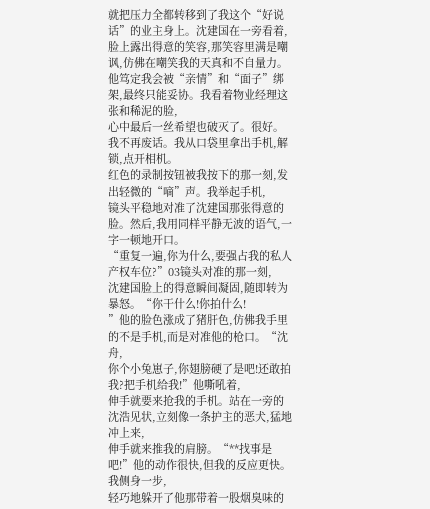就把压力全都转移到了我这个“好说话”的业主身上。沈建国在一旁看着,
脸上露出得意的笑容,那笑容里满是嘲讽,仿佛在嘲笑我的天真和不自量力。
他笃定我会被“亲情”和“面子”绑架,最终只能妥协。我看着物业经理这张和稀泥的脸,
心中最后一丝希望也破灭了。很好。我不再废话。我从口袋里拿出手机,解锁,点开相机。
红色的录制按钮被我按下的那一刻,发出轻微的“嘀”声。我举起手机,
镜头平稳地对准了沈建国那张得意的脸。然后,我用同样平静无波的语气,一字一顿地开口。
“重复一遍,你为什么,要强占我的私人产权车位?”03镜头对准的那一刻,
沈建国脸上的得意瞬间凝固,随即转为暴怒。“你干什么!你拍什么!
”他的脸色涨成了猪肝色,仿佛我手里的不是手机,而是对准他的枪口。“沈舟,
你个小兔崽子,你翅膀硬了是吧!还敢拍我?把手机给我!”他嘶吼着,
伸手就要来抢我的手机。站在一旁的沈浩见状,立刻像一条护主的恶犬,猛地冲上来,
伸手就来推我的肩膀。“**找事是吧!”他的动作很快,但我的反应更快。我侧身一步,
轻巧地躲开了他那带着一股烟臭味的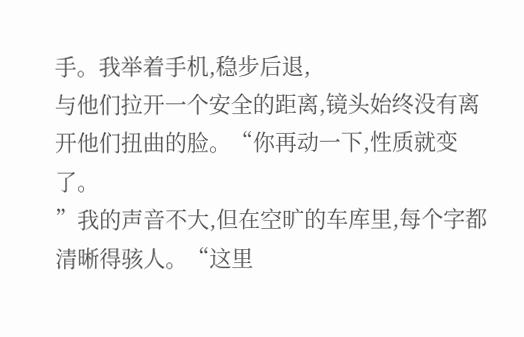手。我举着手机,稳步后退,
与他们拉开一个安全的距离,镜头始终没有离开他们扭曲的脸。“你再动一下,性质就变了。
”我的声音不大,但在空旷的车库里,每个字都清晰得骇人。“这里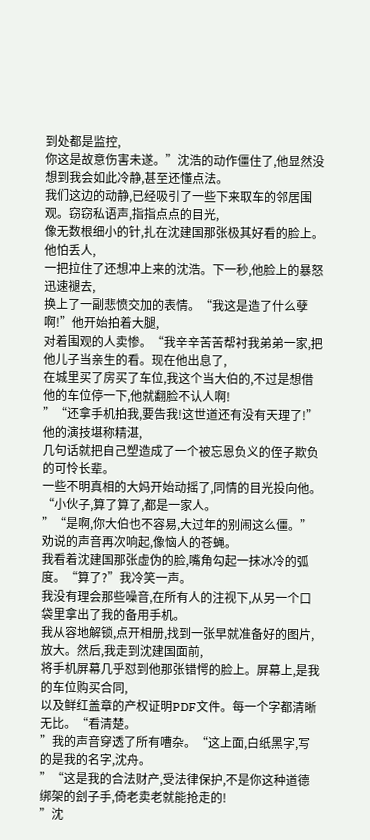到处都是监控,
你这是故意伤害未遂。”沈浩的动作僵住了,他显然没想到我会如此冷静,甚至还懂点法。
我们这边的动静,已经吸引了一些下来取车的邻居围观。窃窃私语声,指指点点的目光,
像无数根细小的针,扎在沈建国那张极其好看的脸上。他怕丢人,
一把拉住了还想冲上来的沈浩。下一秒,他脸上的暴怒迅速褪去,
换上了一副悲愤交加的表情。“我这是造了什么孽啊!”他开始拍着大腿,
对着围观的人卖惨。“我辛辛苦苦帮衬我弟弟一家,把他儿子当亲生的看。现在他出息了,
在城里买了房买了车位,我这个当大伯的,不过是想借他的车位停一下,他就翻脸不认人啊!
”“还拿手机拍我,要告我!这世道还有没有天理了!”他的演技堪称精湛,
几句话就把自己塑造成了一个被忘恩负义的侄子欺负的可怜长辈。
一些不明真相的大妈开始动摇了,同情的目光投向他。“小伙子,算了算了,都是一家人。
”“是啊,你大伯也不容易,大过年的别闹这么僵。”劝说的声音再次响起,像恼人的苍蝇。
我看着沈建国那张虚伪的脸,嘴角勾起一抹冰冷的弧度。“算了?”我冷笑一声。
我没有理会那些噪音,在所有人的注视下,从另一个口袋里拿出了我的备用手机。
我从容地解锁,点开相册,找到一张早就准备好的图片,放大。然后,我走到沈建国面前,
将手机屏幕几乎怼到他那张错愕的脸上。屏幕上,是我的车位购买合同,
以及鲜红盖章的产权证明PDF文件。每一个字都清晰无比。“看清楚。
”我的声音穿透了所有嘈杂。“这上面,白纸黑字,写的是我的名字,沈舟。
”“这是我的合法财产,受法律保护,不是你这种道德绑架的刽子手,倚老卖老就能抢走的!
”沈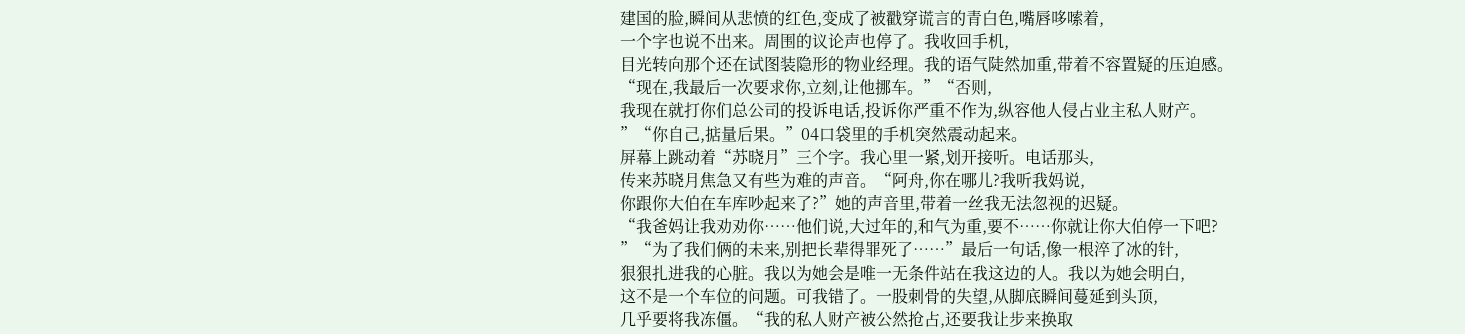建国的脸,瞬间从悲愤的红色,变成了被戳穿谎言的青白色,嘴唇哆嗦着,
一个字也说不出来。周围的议论声也停了。我收回手机,
目光转向那个还在试图装隐形的物业经理。我的语气陡然加重,带着不容置疑的压迫感。
“现在,我最后一次要求你,立刻,让他挪车。”“否则,
我现在就打你们总公司的投诉电话,投诉你严重不作为,纵容他人侵占业主私人财产。
”“你自己,掂量后果。”04口袋里的手机突然震动起来。
屏幕上跳动着“苏晓月”三个字。我心里一紧,划开接听。电话那头,
传来苏晓月焦急又有些为难的声音。“阿舟,你在哪儿?我听我妈说,
你跟你大伯在车库吵起来了?”她的声音里,带着一丝我无法忽视的迟疑。
“我爸妈让我劝劝你……他们说,大过年的,和气为重,要不……你就让你大伯停一下吧?
”“为了我们俩的未来,别把长辈得罪死了……”最后一句话,像一根淬了冰的针,
狠狠扎进我的心脏。我以为她会是唯一无条件站在我这边的人。我以为她会明白,
这不是一个车位的问题。可我错了。一股刺骨的失望,从脚底瞬间蔓延到头顶,
几乎要将我冻僵。“我的私人财产被公然抢占,还要我让步来换取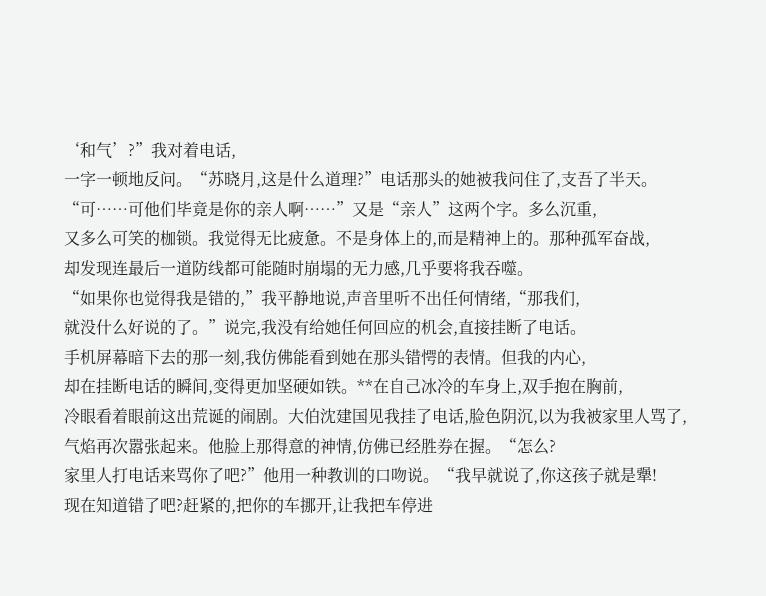‘和气’?”我对着电话,
一字一顿地反问。“苏晓月,这是什么道理?”电话那头的她被我问住了,支吾了半天。
“可……可他们毕竟是你的亲人啊……”又是“亲人”这两个字。多么沉重,
又多么可笑的枷锁。我觉得无比疲惫。不是身体上的,而是精神上的。那种孤军奋战,
却发现连最后一道防线都可能随时崩塌的无力感,几乎要将我吞噬。
“如果你也觉得我是错的,”我平静地说,声音里听不出任何情绪,“那我们,
就没什么好说的了。”说完,我没有给她任何回应的机会,直接挂断了电话。
手机屏幕暗下去的那一刻,我仿佛能看到她在那头错愕的表情。但我的内心,
却在挂断电话的瞬间,变得更加坚硬如铁。**在自己冰冷的车身上,双手抱在胸前,
冷眼看着眼前这出荒诞的闹剧。大伯沈建国见我挂了电话,脸色阴沉,以为我被家里人骂了,
气焰再次嚣张起来。他脸上那得意的神情,仿佛已经胜券在握。“怎么?
家里人打电话来骂你了吧?”他用一种教训的口吻说。“我早就说了,你这孩子就是犟!
现在知道错了吧?赶紧的,把你的车挪开,让我把车停进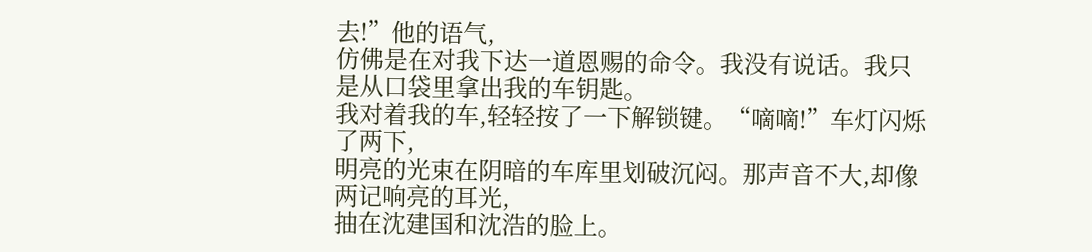去!”他的语气,
仿佛是在对我下达一道恩赐的命令。我没有说话。我只是从口袋里拿出我的车钥匙。
我对着我的车,轻轻按了一下解锁键。“嘀嘀!”车灯闪烁了两下,
明亮的光束在阴暗的车库里划破沉闷。那声音不大,却像两记响亮的耳光,
抽在沈建国和沈浩的脸上。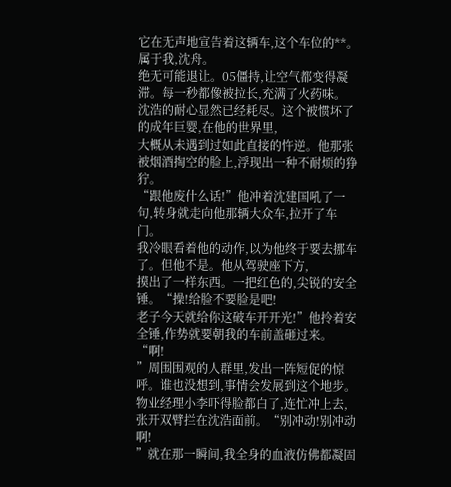它在无声地宣告着这辆车,这个车位的**。属于我,沈舟。
绝无可能退让。05僵持,让空气都变得凝滞。每一秒都像被拉长,充满了火药味。
沈浩的耐心显然已经耗尽。这个被惯坏了的成年巨婴,在他的世界里,
大概从未遇到过如此直接的忤逆。他那张被烟酒掏空的脸上,浮现出一种不耐烦的狰狞。
“跟他废什么话!”他冲着沈建国吼了一句,转身就走向他那辆大众车,拉开了车门。
我冷眼看着他的动作,以为他终于要去挪车了。但他不是。他从驾驶座下方,
摸出了一样东西。一把红色的,尖锐的安全锤。“操!给脸不要脸是吧!
老子今天就给你这破车开开光!”他拎着安全锤,作势就要朝我的车前盖砸过来。“啊!
”周围围观的人群里,发出一阵短促的惊呼。谁也没想到,事情会发展到这个地步。
物业经理小李吓得脸都白了,连忙冲上去,张开双臂拦在沈浩面前。“别冲动!别冲动啊!
”就在那一瞬间,我全身的血液仿佛都凝固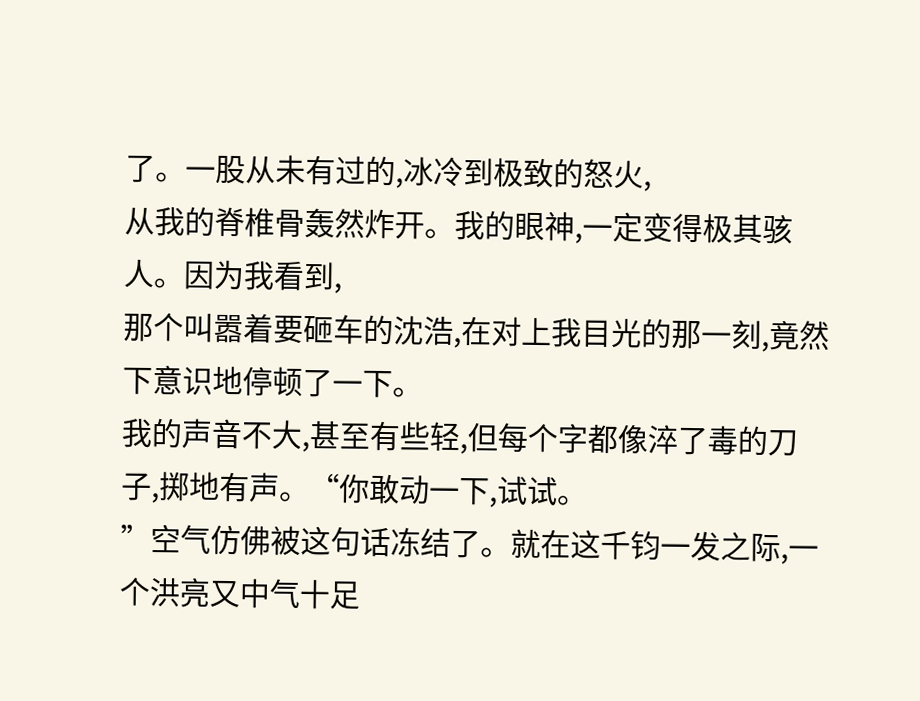了。一股从未有过的,冰冷到极致的怒火,
从我的脊椎骨轰然炸开。我的眼神,一定变得极其骇人。因为我看到,
那个叫嚣着要砸车的沈浩,在对上我目光的那一刻,竟然下意识地停顿了一下。
我的声音不大,甚至有些轻,但每个字都像淬了毒的刀子,掷地有声。“你敢动一下,试试。
”空气仿佛被这句话冻结了。就在这千钧一发之际,一个洪亮又中气十足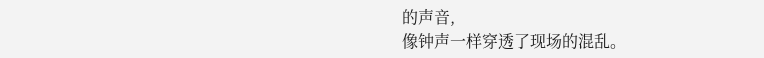的声音,
像钟声一样穿透了现场的混乱。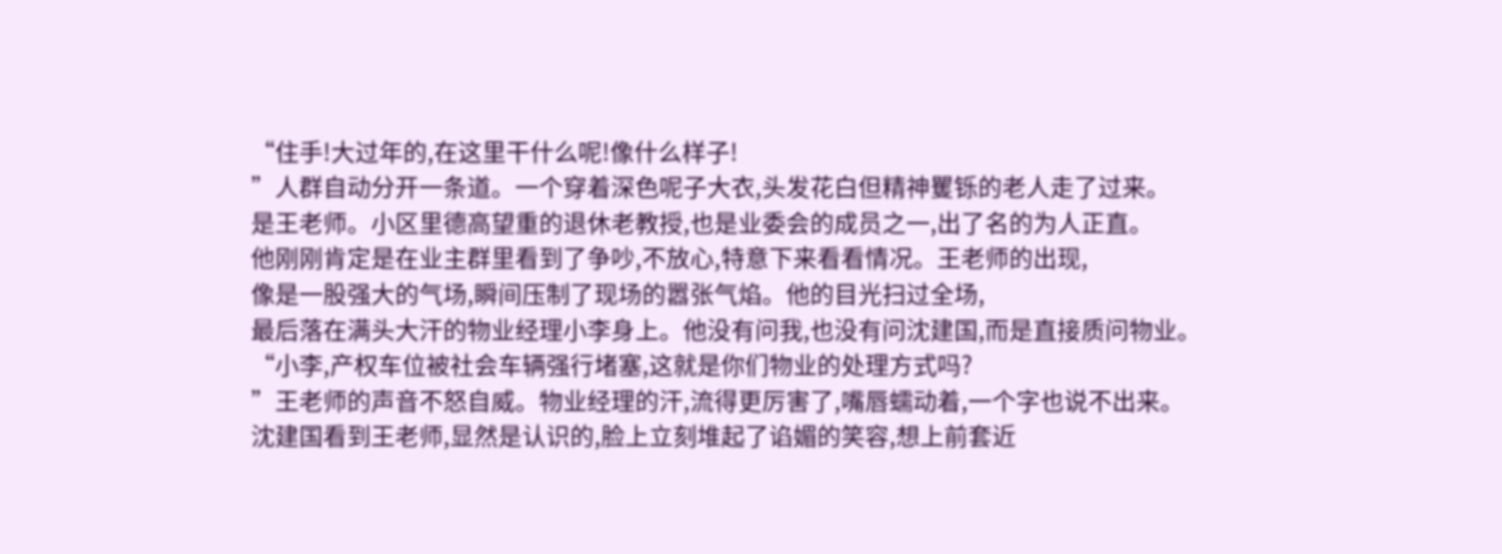“住手!大过年的,在这里干什么呢!像什么样子!
”人群自动分开一条道。一个穿着深色呢子大衣,头发花白但精神矍铄的老人走了过来。
是王老师。小区里德高望重的退休老教授,也是业委会的成员之一,出了名的为人正直。
他刚刚肯定是在业主群里看到了争吵,不放心,特意下来看看情况。王老师的出现,
像是一股强大的气场,瞬间压制了现场的嚣张气焰。他的目光扫过全场,
最后落在满头大汗的物业经理小李身上。他没有问我,也没有问沈建国,而是直接质问物业。
“小李,产权车位被社会车辆强行堵塞,这就是你们物业的处理方式吗?
”王老师的声音不怒自威。物业经理的汗,流得更厉害了,嘴唇蠕动着,一个字也说不出来。
沈建国看到王老师,显然是认识的,脸上立刻堆起了谄媚的笑容,想上前套近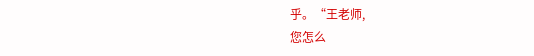乎。“王老师,
您怎么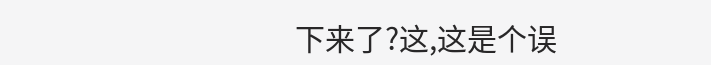下来了?这,这是个误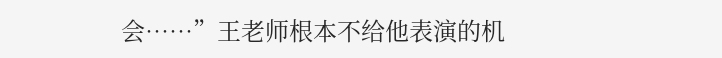会……”王老师根本不给他表演的机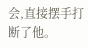会,直接摆手打断了他。